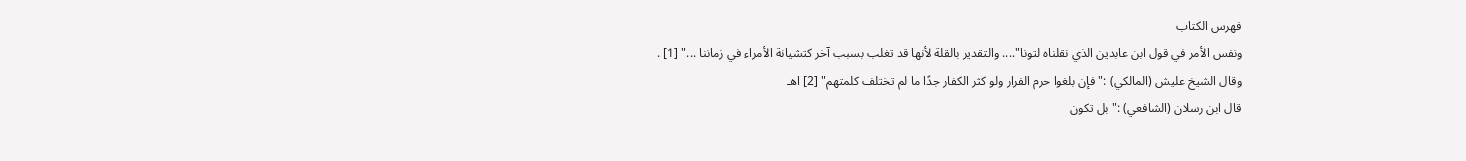فهرس الكتاب
ونفس الأمر في قول ابن عابدين الذي نقلناه لتونا".... والتقدير بالقلة لأنها قد تغلب بسبب آخر كتشيانة الأمراء في زماننا ..." [1] .
وقال الشيخ عليش (المالكي) :" فإن بلغوا حرم الفرار ولو كثر الكفار جدًا ما لم تختلف كلمتهم" [2] اهـ
قال ابن رسلان (الشافعي) :" بل تكون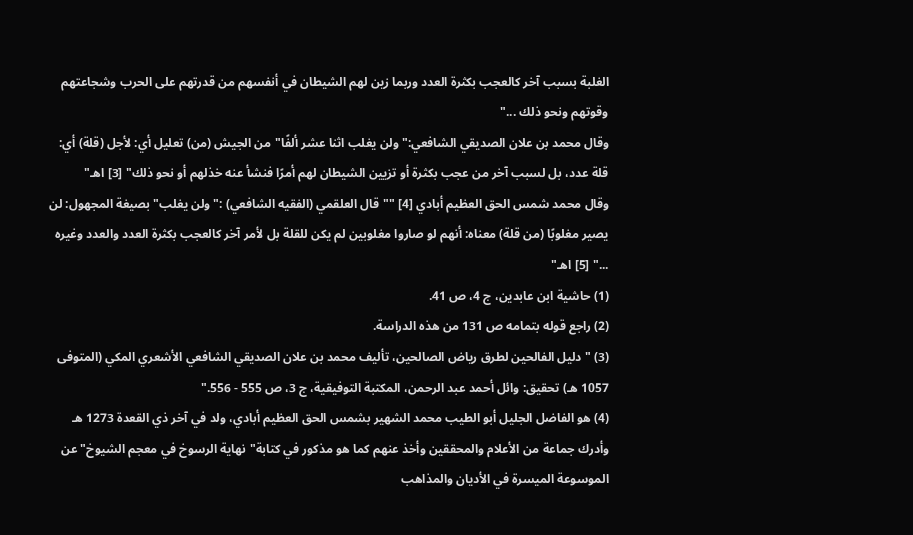الغلبة بسبب آخر كالعجب بكثرة العدد وربما زين لهم الشيطان في أنفسهم من قدرتهم على الحرب وشجاعتهم وقوتهم ونحو ذلك ..."
وقال محمد بن علان الصديقي الشافعي:"ولن يغلب اثنا عشر ألفًا"من الجيش (من) تعليل أي: لأجل (قلة) أي: قلة عدد، بل لسبب آخر من عجب بكثرة أو تزيين الشيطان لهم أمرًا فنشأ عنه خذلهم أو نحو ذلك" [3] اهـ"
وقال محمد شمس الحق العظيم أبادي [4] ""قال العلقمي (الفقيه الشافعي) :"ولن يغلب"بصيغة المجهول: لن يصير مغلوبًا (من قلة) معناه: أنهم لو صاروا مغلوبين لم يكن للقلة بل لأمر آخر كالعجب بكثرة العدد والعدد وغيره ..." [5] اهـ"
(1) حاشية ابن عابدين، ج 4، ص 41.
(2) راجع قوله بتمامه ص 131 من هذه الدراسة.
(3) "دليل الفالحين لطرق رياض الصالحين، تأليف محمد بن علان الصديقي الشافعي الأشعري المكي (المتوفى 1057 هـ) تحقيق: وائل أحمد عبد الرحمن، المكتبة التوفيقية، ج 3، ص 555 - 556."
(4) هو الفاضل الجليل أبو الطيب محمد الشهير بشمس الحق العظيم أبادي، ولد في آخر ذي القعدة 1273 هـ وأدرك جماعة من الأعلام والمحققين وأخذ عنهم كما هو مذكور في كتابة"نهاية الرسوخ في معجم الشيوخ"عن الموسوعة الميسرة في الأديان والمذاهب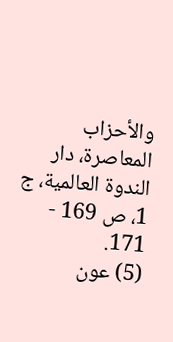والأحزاب المعاصرة، دار الندوة العالمية، ج 1، ص 169 - 171.
(5) عون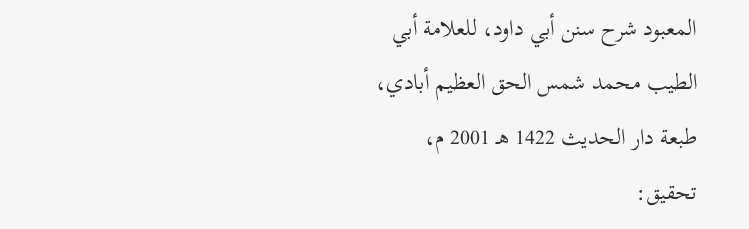المعبود شرح سنن أبي داود، للعلامة أبي الطيب محمد شمس الحق العظيم أبادي، طبعة دار الحديث 1422 هـ 2001 م، تحقيق: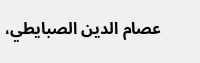عصام الدين الصبايطي،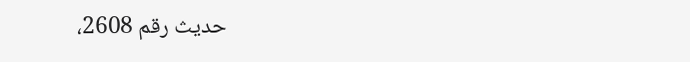حديث رقم 2608،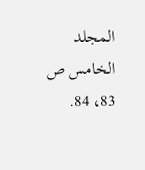المجلد الخامس ص 83، 84.